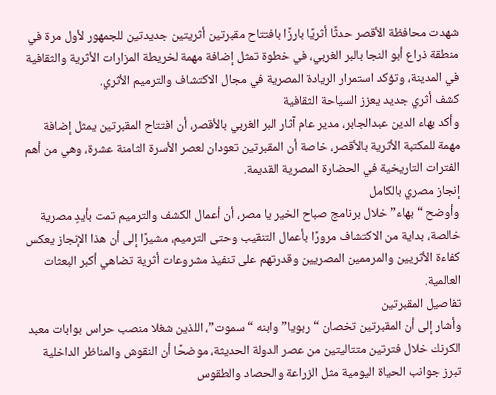شهدت محافظة الأقصر حدثًا أثريًا بارزًا بافتتاح مقبرتين أثريتين جديدتين للجمهور لأول مرة في منطقة ذراع أبو النجا بالبر الغربي، في خطوة تمثل إضافة مهمة لخريطة المزارات الأثرية والثقافية في المدينة، وتؤكد استمرار الريادة المصرية في مجال الاكتشاف والترميم الأثري.
كشف أثري جديد يعزز السياحة الثقافية
وأكد بهاء الدين عبدالجابر، مدير عام آثار البر الغربي بالأقصر، أن افتتاح المقبرتين يمثل إضافة مهمة للمكتبة الأثرية بالأقصر، خاصة أن المقبرتين تعودان لعصر الأسرة الثامنة عشرة، وهي من أهم الفترات التاريخية في الحضارة المصرية القديمة.
إنجاز مصري بالكامل
وأوضح “بهاء” خلال برنامج صباح الخير يا مصر، أن أعمال الكشف والترميم تمت بأيدٍ مصرية خالصة، بداية من الاكتشاف مرورًا بأعمال التنقيب وحتى الترميم، مشيرًا إلى أن هذا الإنجاز يعكس كفاءة الأثريين والمرممين المصريين وقدرتهم على تنفيذ مشروعات أثرية تضاهي أكبر البعثات العالمية.
تفاصيل المقبرتين
وأشار إلى أن المقبرتين تخصان “ربويا” وابنه “سموت”، اللذين شغلا منصب حراس بوابات معبد الكرنك خلال فترتين متتاليتين من عصر الدولة الحديثة، موضحًا أن النقوش والمناظر الداخلية تبرز جوانب الحياة اليومية مثل الزراعة والحصاد والطقوس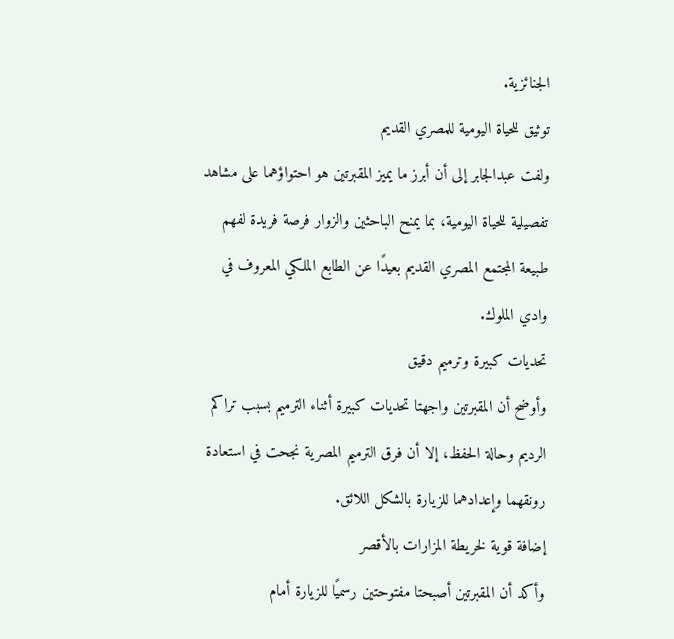الجنائزية.
توثيق للحياة اليومية للمصري القديم
ولفت عبدالجابر إلى أن أبرز ما يميز المقبرتين هو احتواؤهما على مشاهد تفصيلية للحياة اليومية، بما يمنح الباحثين والزوار فرصة فريدة لفهم طبيعة المجتمع المصري القديم بعيدًا عن الطابع الملكي المعروف في وادي الملوك.
تحديات كبيرة وترميم دقيق
وأوضح أن المقبرتين واجهتا تحديات كبيرة أثناء الترميم بسبب تراكم الرديم وحالة الحفظ، إلا أن فرق الترميم المصرية نجحت في استعادة رونقهما وإعدادهما للزيارة بالشكل اللائق.
إضافة قوية لخريطة المزارات بالأقصر
وأكد أن المقبرتين أصبحتا مفتوحتين رسميًا للزيارة أمام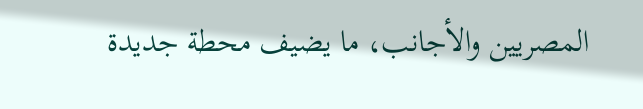المصريين والأجانب، ما يضيف محطة جديدة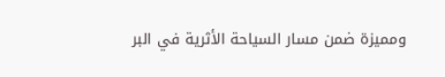ومميزة ضمن مسار السياحة الأثرية في البر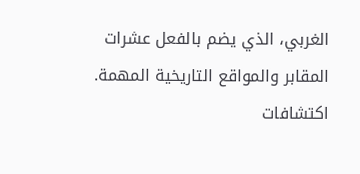الغربي، الذي يضم بالفعل عشرات المقابر والمواقع التاريخية المهمة.
اكتشافات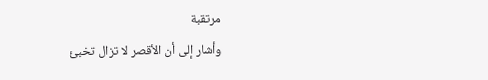مرتقبة
وأشار إلى أن الأقصر لا تزال تخبئ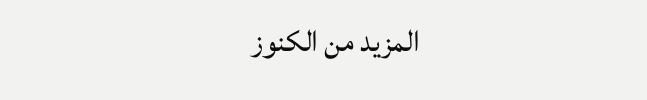المزيد من الكنوز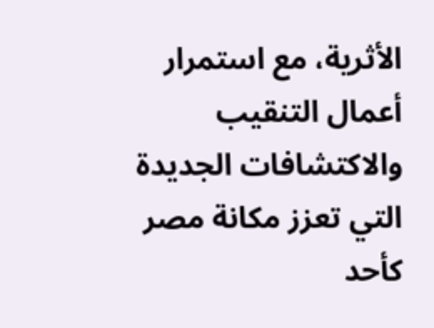الأثرية، مع استمرار أعمال التنقيب والاكتشافات الجديدة التي تعزز مكانة مصر كأحد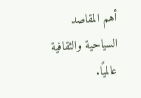أهم المقاصد السياحية والثقافية عالميًا.